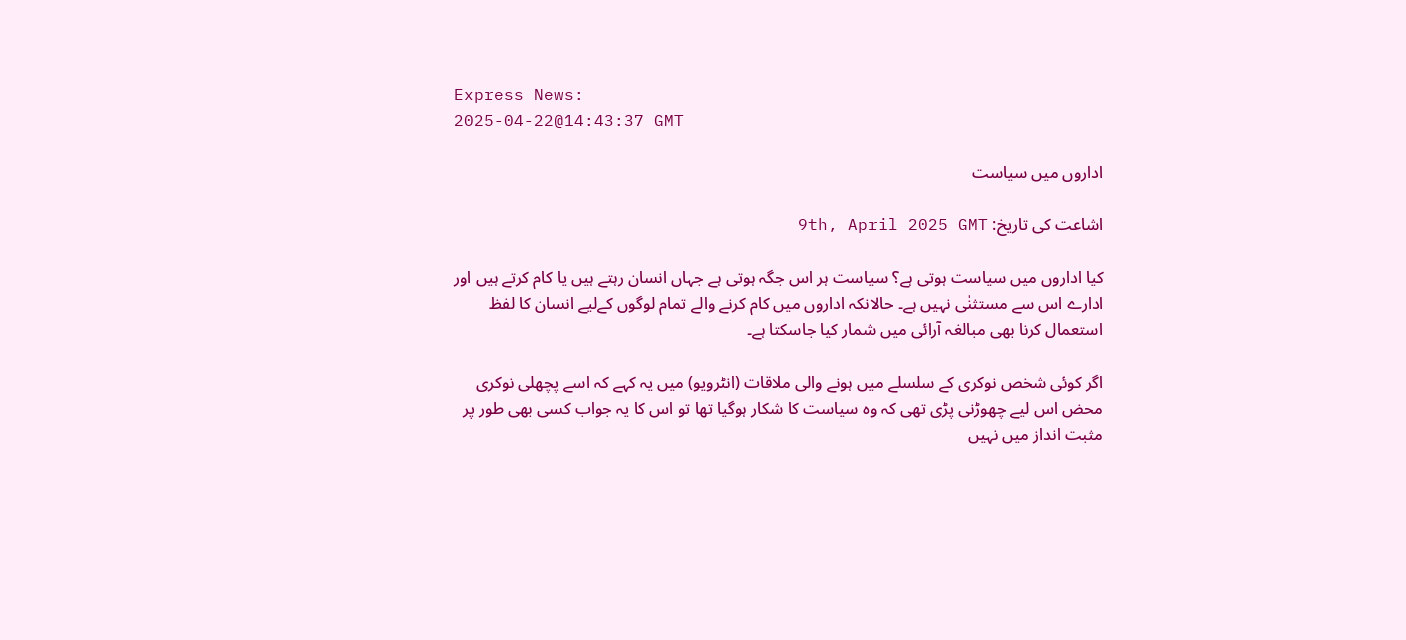Express News:
2025-04-22@14:43:37 GMT

اداروں میں سیاست

اشاعت کی تاریخ: 9th, April 2025 GMT

کیا اداروں میں سیاست ہوتی ہے؟ سیاست ہر اس جگہ ہوتی ہے جہاں انسان رہتے ہیں یا کام کرتے ہیں اور ادارے اس سے مستثنٰی نہیں ہے۔ حالانکہ اداروں میں کام کرنے والے تمام لوگوں کےلیے انسان کا لفظ استعمال کرنا بھی مبالغہ آرائی میں شمار کیا جاسکتا ہے۔

اگر کوئی شخص نوکری کے سلسلے میں ہونے والی ملاقات (انٹرویو) میں یہ کہے کہ اسے پچھلی نوکری محض اس لیے چھوڑنی پڑی تھی کہ وہ سیاست کا شکار ہوگیا تھا تو اس کا یہ جواب کسی بھی طور پر مثبت انداز میں نہیں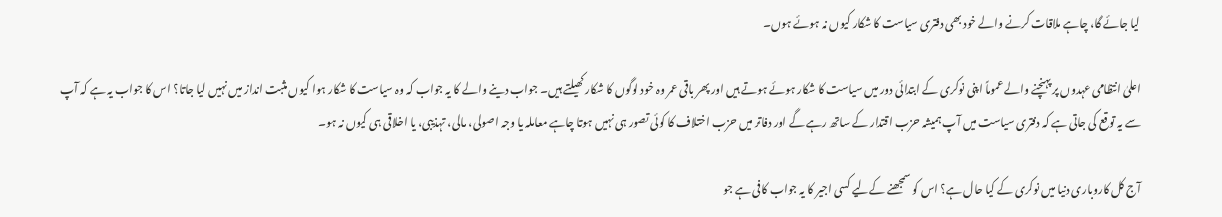لیا جائے گا، چاہے ملاقات کرنے والے خود بھی دفتری سیاست کا شکار کیوں نہ ہوئے ہوں۔

اعلیٰ انتظامی عہدوں پر پہنچنے والے عموماً اپنی نوکری کے ابتدائی دور میں سیاست کا شکار ہوئے ہوتے ہیں اور پھر باقی عمر وہ خود لوگوں کا شکار کھیلتے ہیں۔ جواب دینے والے کا یہ جواب کہ وہ سیاست کا شکار ہوا کیوں مثبت انداز میں نہیں لیا جاتا؟ اس کا جواب یہ ہے کہ آپ سے یہ توقع کی جاتی ہے کہ دفتری سیاست میں آپ ہمیشہ حزب اقتدار کے ساتھ رہے گے اور دفاتر میں حزب اختلاف کا کوئی تصور ہی نہیں ہوتا چاہے معاملہ یا وجہ اصولی، مالی، تہذیبی، یا اخلاقی ہی کیوں نہ ہو۔

آج کل کاروباری دنیا میں نوکری کے کیا حال ہے؟ اس کو سمجھنے کےلیے کسی اجیر کا یہ جواب کافی ہے جو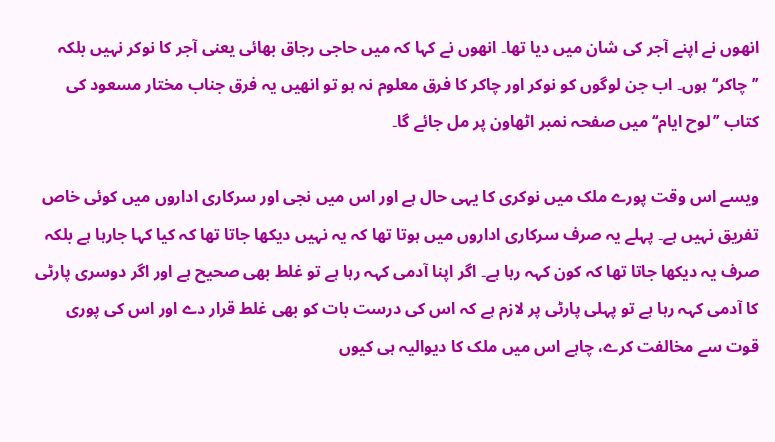انھوں نے اپنے آجر کی شان میں دیا تھا۔ انھوں نے کہا کہ میں حاجی رجاق بھائی یعنی آجر کا نوکر نہیں بلکہ ’’چاکر‘‘ ہوں۔ اب جن لوگوں کو نوکر اور چاکر کا فرق معلوم نہ ہو تو انھیں یہ فرق جناب مختار مسعود کی کتاب ’’لوح ایام‘‘ میں صفحہ نمبر اٹھاون پر مل جائے گا۔

ویسے اس وقت پورے ملک میں نوکری کا یہی حال ہے اور اس میں نجی اور سرکاری اداروں میں کوئی خاص تفریق نہیں ہے۔ پہلے یہ صرف سرکاری اداروں میں ہوتا تھا کہ یہ نہیں دیکھا جاتا تھا کہ کیا کہا جارہا ہے بلکہ صرف یہ دیکھا جاتا تھا کہ کون کہہ رہا ہے۔ اگر اپنا آدمی کہہ رہا ہے تو غلط بھی صحیح ہے اور اگر دوسری پارٹی کا آدمی کہہ رہا ہے تو پہلی پارٹی پر لازم ہے کہ اس کی درست بات کو بھی غلط قرار دے اور اس کی پوری قوت سے مخالفت کرے، چاہے اس میں ملک کا دیوالیہ ہی کیوں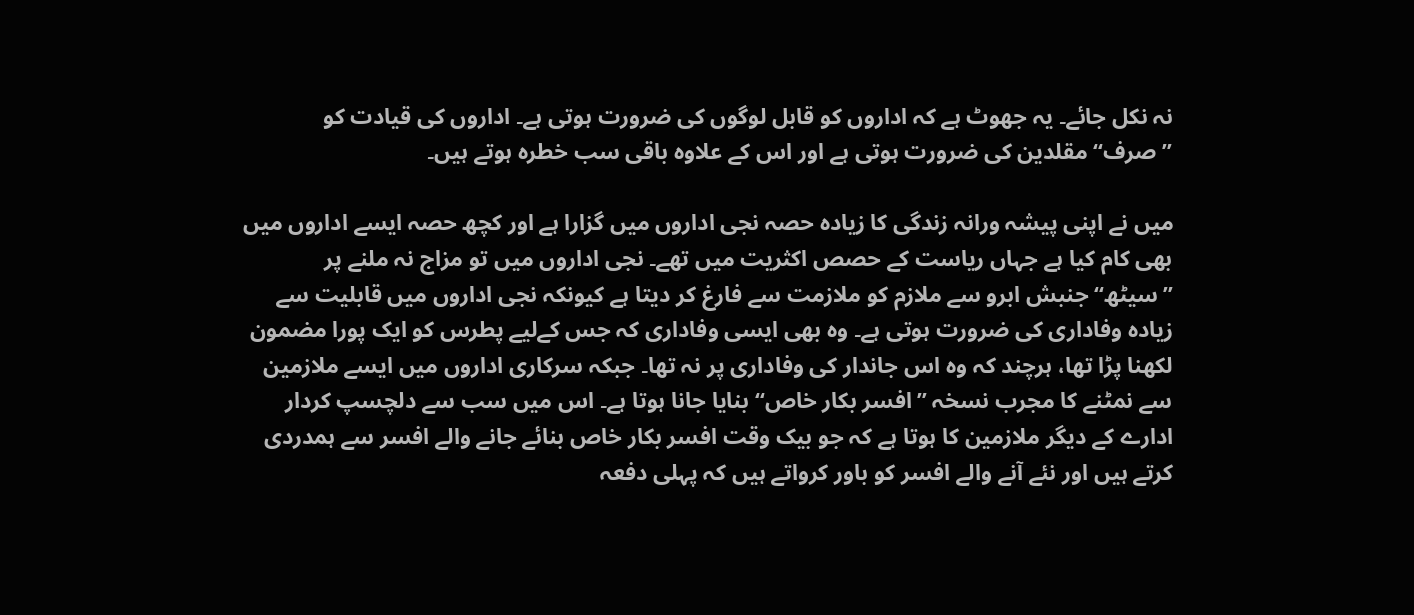نہ نکل جائے۔ یہ جھوٹ ہے کہ اداروں کو قابل لوگوں کی ضرورت ہوتی ہے۔ اداروں کی قیادت کو ’’صرف‘‘ مقلدین کی ضرورت ہوتی ہے اور اس کے علاوہ باقی سب خطرہ ہوتے ہیں۔

میں نے اپنی پیشہ ورانہ زندگی کا زیادہ حصہ نجی اداروں میں گزارا ہے اور کچھ حصہ ایسے اداروں میں بھی کام کیا ہے جہاں ریاست کے حصص اکثریت میں تھے۔ نجی اداروں میں تو مزاج نہ ملنے پر ’’سیٹھ‘‘ جنبش ابرو سے ملازم کو ملازمت سے فارغ کر دیتا ہے کیونکہ نجی اداروں میں قابلیت سے زیادہ وفاداری کی ضرورت ہوتی ہے۔ وہ بھی ایسی وفاداری کہ جس کےلیے پطرس کو ایک پورا مضمون لکھنا پڑا تھا، ہرچند کہ وہ اس جاندار کی وفاداری پر نہ تھا۔ جبکہ سرکاری اداروں میں ایسے ملازمین سے نمٹنے کا مجرب نسخہ ’’افسر بکار خاص‘‘ بنایا جانا ہوتا ہے۔ اس میں سب سے دلچسپ کردار ادارے کے دیگر ملازمین کا ہوتا ہے کہ جو بیک وقت افسر بکار خاص بنائے جانے والے افسر سے ہمدردی کرتے ہیں اور نئے آنے والے افسر کو باور کرواتے ہیں کہ پہلی دفعہ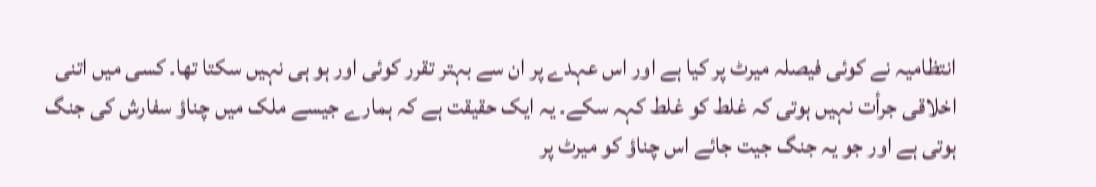انتظامیہ نے کوئی فیصلہ میرٹ پر کیا ہے اور اس عہدے پر ان سے بہتر تقرر کوئی اور ہو ہی نہیں سکتا تھا۔ کسی میں اتنی اخلاقی جرأت نہیں ہوتی کہ غلط کو غلط کہہ سکے۔ یہ ایک حقیقت ہے کہ ہمارے جیسے ملک میں چناؤ سفارش کی جنگ ہوتی ہے اور جو یہ جنگ جیت جائے اس چناؤ کو میرٹ پر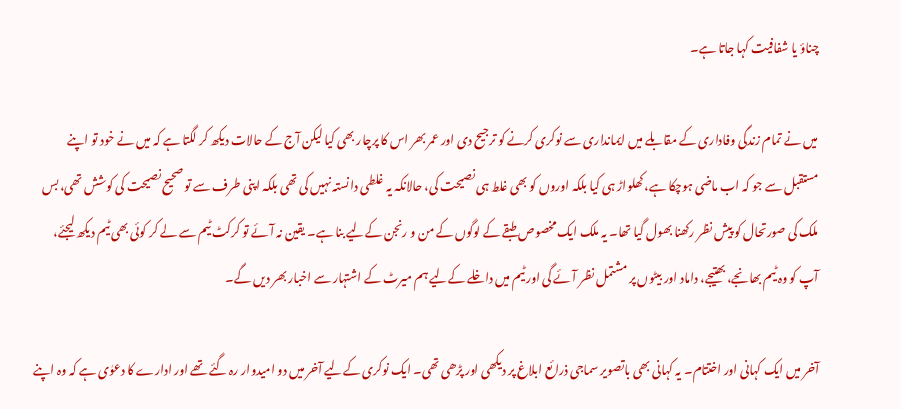چناؤ یا شفافیت کہا جاتا ہے۔

میں نے تمام زندگی وفاداری کے مقابلے میں ایمانداری سے نوکری کرنے کو ترجیح دی اور عمر بھر اس کا پرچار بھی کیا لیکن آج کے حالات دیکھ کر لگتا ہے کہ میں نے خود تو اپنے مستقبل سے جو کہ اب ماضی ہوچکا ہے، کھلواڑ ہی کیا بلکہ اوروں کو بھی غلط ہی نصیحت کی، حالانکہ یہ غلطی دانستہ نہیں کی تھی بلکہ اپنی طرف سے تو صحیح نصیحت کی کوشش تھی، بس ملک کی صورتحال کو پیش نظر رکھنا بھول گیا تھا۔ یہ ملک ایک مخصوص طبقے کے لوگوں کے من و رنجن کےلیے بنا ہے۔ یقین نہ آئے تو کرکٹ ٹیم سے لے کر کوئی بھی ٹیم دیکھ لیجئے، آپ کو وہ ٹیم بھانجے، بھتیجے، داماد اور بیٹوں پر مشتمل نظر آئے گی اور ٹیم میں داخلے کےلیے ہم میرٹ کے اشتہار سے اخبار بھر دیں گے۔

آخر میں ایک کہانی اور اختتام۔ یہ کہانی بھی باتصویر سماجی ذرائع ابلاغ پر دیکھی اور پڑھی تھی۔ ایک نوکری کےلیے آخر میں دو امیدوار رہ گئے تھے اور ادارے کا دعوٰی ہے کہ وہ اپنے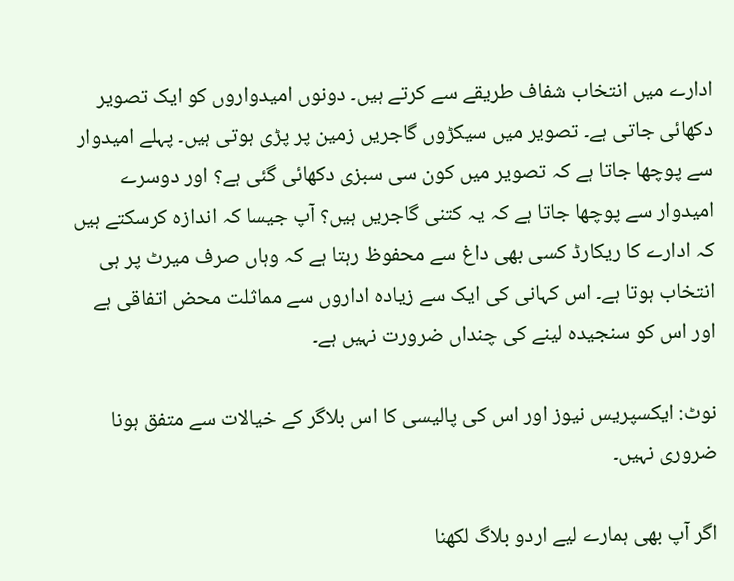ادارے میں انتخاب شفاف طریقے سے کرتے ہیں۔ دونوں امیدواروں کو ایک تصویر دکھائی جاتی ہے۔ تصویر میں سیکڑوں گاجریں زمین پر پڑی ہوتی ہیں۔ پہلے امیدوار سے پوچھا جاتا ہے کہ تصویر میں کون سی سبزی دکھائی گئی ہے؟ اور دوسرے امیدوار سے پوچھا جاتا ہے کہ یہ کتنی گاجریں ہیں؟ آپ جیسا کہ اندازہ کرسکتے ہیں کہ ادارے کا ریکارڈ کسی بھی داغ سے محفوظ رہتا ہے کہ وہاں صرف میرٹ پر ہی انتخاب ہوتا ہے۔ اس کہانی کی ایک سے زیادہ اداروں سے مماثلت محض اتفاقی ہے اور اس کو سنجیدہ لینے کی چنداں ضرورت نہیں ہے۔

نوٹ: ایکسپریس نیوز اور اس کی پالیسی کا اس بلاگر کے خیالات سے متفق ہونا ضروری نہیں۔

اگر آپ بھی ہمارے لیے اردو بلاگ لکھنا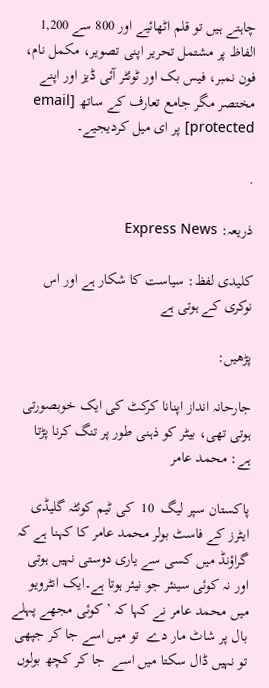چاہتے ہیں تو قلم اٹھائیے اور 800 سے 1,200 الفاظ پر مشتمل تحریر اپنی تصویر، مکمل نام، فون نمبر، فیس بک اور ٹوئٹر آئی ڈیز اور اپنے مختصر مگر جامع تعارف کے ساتھ [email protected] پر ای میل کردیجیے۔

.

ذریعہ: Express News

کلیدی لفظ: سیاست کا شکار ہے اور اس نوکری کے ہوتی ہے

پڑھیں:

جارحانہ انداز اپنانا کرکٹ کی ایک خوبصورتی ہوتی تھی، بیٹر کو ذہنی طور پر تنگ کرنا پڑتا ہے: محمد عامر

پاکستان سپر لیگ  10  کی ٹیم کوئٹہ گلیڈی ایٹرز کے فاسٹ بولر محمد عامر کا کہنا ہے کہ گراؤنڈ میں کسی سے یاری دوستی نہیں ہوتی اور نہ کوئی سینئر جو نیئر ہوتا ہے۔ایک انٹرویو میں محمد عامر نے کہا کہ ’ کوئی مجھے پہلے بال پر شاٹ مار دے  تو میں اسے جا کر جپھی تو نہیں ڈال سکتا میں اسے  جا کر کچھ بولوں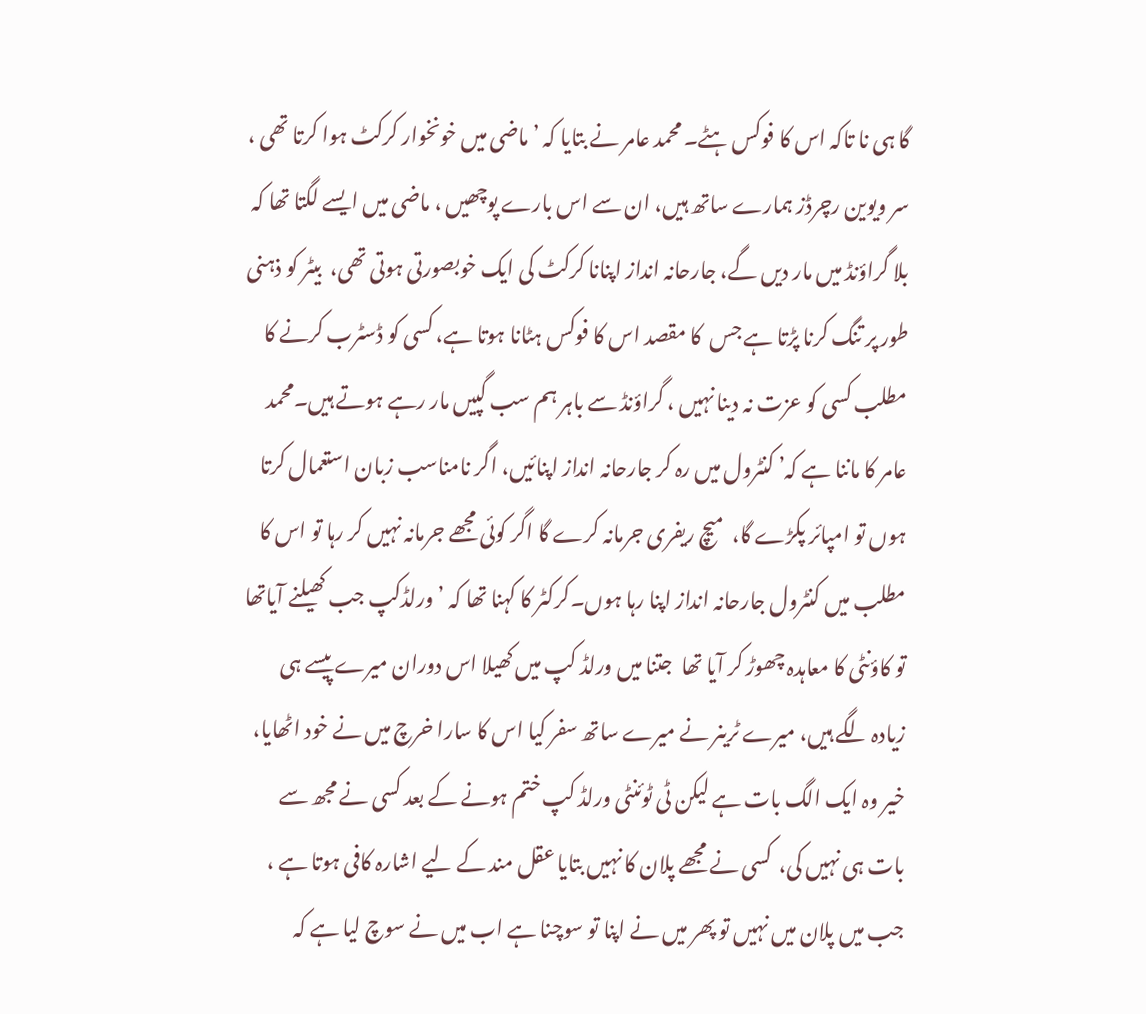گا ہی نا تاکہ اس کا فوکس ہٹے۔ محمد عامر نے بتایا کہ ’ ماضی میں خونخوار کرکٹ ہوا کرتا تھی ، سر ویوین رچرڈز ہمارے ساتھ ہیں، ان سے اس بارے پوچھیں ، ماضی میں ایسے لگتا تھا کہ بلا گراؤنڈ میں مار دیں گے، جارحانہ انداز اپنانا کرکٹ کی ایک خوبصورتی ہوتی تھی،  بیٹر کو ذہنی طور پر تنگ کرنا پڑتا ہے جس  کا مقصد اس کا فوکس ہٹانا ہوتا ہے، کسی کو ڈسٹرب کرنے کا مطلب کسی کو عزت نہ دینا نہیں ، گراؤنڈ سے باہر ہم سب گپیں مار رہے ہوتے ہیں۔محمد عامر کا ماننا ہے کہ’ کنٹرول میں رہ کر جارحانہ انداز اپنائیں، اگر نامناسب زبان استعمال کرتا ہوں تو امپائر پکڑے گا،  میچ ریفری جرمانہ کرے گا اگر کوئی مجھے جرمانہ نہیں کر رہا تو اس کا مطلب میں کنٹرول جارحانہ انداز اپنا رہا ہوں۔کرکٹر کا کہنا تھا کہ ’ ورلڈکپ جب کھیلنے آیاتھا تو کاؤنٹی کا معاہدہ چھوڑ کر آیا تھا  جتنا میں ورلڈ کپ میں کھیلا اس دوران میرے پیسے ہی زیادہ لگے ہیں، میرے ٹرینر نے میرے ساتھ سفر کیا اس کا سارا خرچ میں نے خود اٹھایا،   خیر وہ ایک الگ بات ہے لیکن ٹی ٹوئنٹی ورلڈ کپ ختم ہونے کے بعد کسی نے مجھ سے بات ہی نہیں کی،  کسی نے مجھے پلان کا نہیں بتایا عقل مند کے لیے اشارہ کافی ہوتا ہے ، جب میں پلان میں نہیں تو پھر میں نے اپنا تو سوچنا ہے اب میں نے سوچ لیا ہے کہ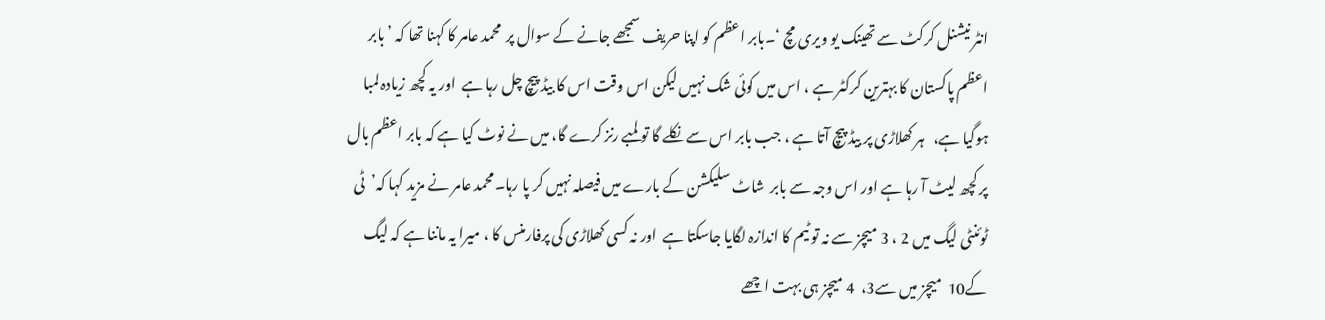انٹر نیشنل کرکٹ سے تھینک یو ویری مچ ‘۔بابر اعظم کو اپنا حریف سمجھے جانے کے سوال پر  محمد عامر کا کہنا تھا کہ ’ بابر اعظم پاکستان کا بہترین کرکٹر ہے ، اس میں کوئی شک نہیں لیکن اس وقت اس کا بیڈ پیچ چل رہا ہے  اور یہ کچھ زیادہ لمبا ہوگیا ہے،   ہر کھلاڑی پر بیڈ پیچ آتا ہے ، جب بابر اس سے نکلے گا تو لمبے رنز کرے گا، میں نے نوٹ کیا ہے کہ بابر اعظم بال پر کچھ لیٹ آ رہا ہے اور اس وجہ سے بابر  شاٹ سلیکشن کے بارے میں فیصلہ نہیں کر پا رہا۔محمد عامر نے مزید کہا کہ’  ٹی ٹوئنٹی لیگ میں 2 ، 3 میچز سے نہ تو ٹیم کا اندازہ لگایا جاسکتا ہے  اور نہ کسی کھلاڑی کی پرفارمنس کا ، میرا یہ ماننا ہے کہ لیگ کے10  میچز میں سے3،  4 میچز ہی بہت اچھے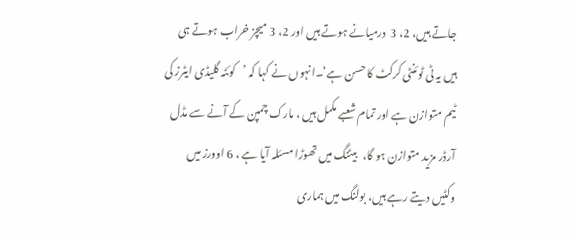جاتے ہیں، 2، 3  درمیانے ہوتے ہیں اور 2، 3 میچز خراب ہوتے ہی ہیں یہ ٹی ٹوئنٹی کرکٹ کا حسن ہے‘۔انہوں نے کہا کہ ’کوئٹہ گلیڈی ایٹرز کی ٹیم متوازن ہے اور تمام شعبے مکمل ہیں ، مارک چمپن کے آنے سے مڈل آرڈر مزید متوازن ہو گا،   بیٹنگ میں تھوڑا مسئلہ آیا ہے ، 6 اوورز میں وکٹیں دیتے رہے ہیں، بولنگ میں ہماری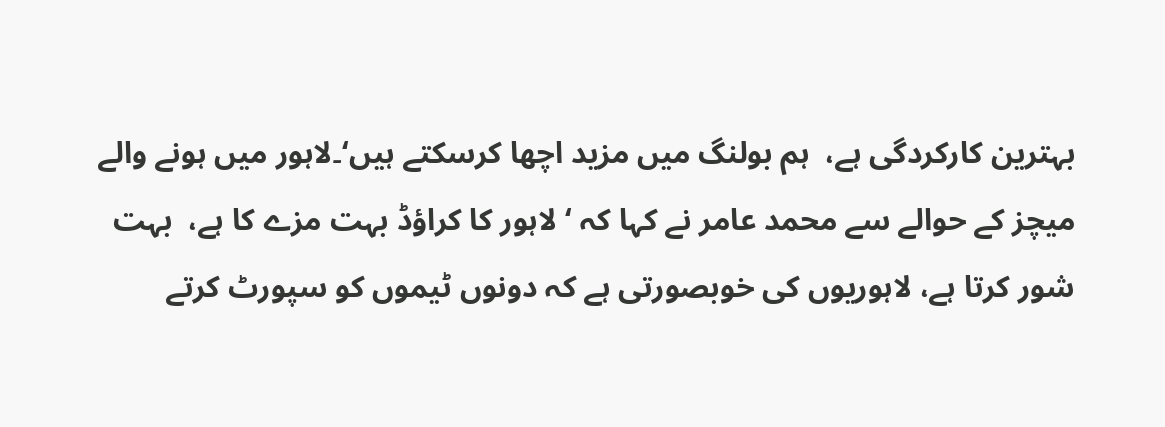بہترین کارکردگی ہے،  ہم بولنگ میں مزید اچھا کرسکتے ہیں‘۔لاہور میں ہونے والے میچز کے حوالے سے محمد عامر نے کہا کہ ‘ لاہور کا کراؤڈ بہت مزے کا ہے،  بہت شور کرتا ہے، لاہوریوں کی خوبصورتی ہے کہ دونوں ٹیموں کو سپورٹ کرتے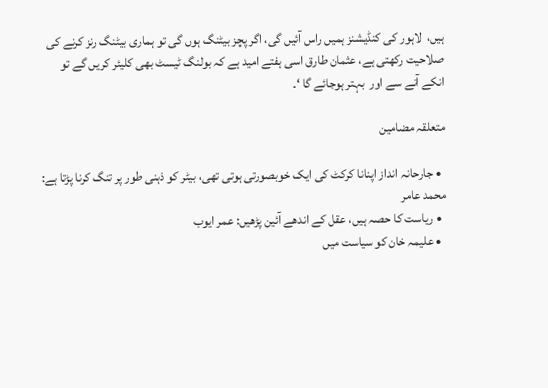ہیں،  لاہور کی کنڈیشنز ہمیں راس آئیں گی، اگر پچز بیٹنگ ہوں گی تو ہماری بیٹنگ رنز کرنے کی صلاحیت رکھتی ہے، عثمان طارق اسی ہفتے امید ہے کہ بولنگ ٹیسٹ بھی کلیئر کریں گے تو انکے آنے سے اور  بہتر ہوجائے گا ‘۔

متعلقہ مضامین

  • جارحانہ انداز اپنانا کرکٹ کی ایک خوبصورتی ہوتی تھی، بیٹر کو ذہنی طور پر تنگ کرنا پڑتا ہے: محمد عامر
  • ریاست کا حصہ ہیں، عقل کے اندھے آئین پڑھیں: عمر ایوب
  • علیمہ خان کو سیاست میں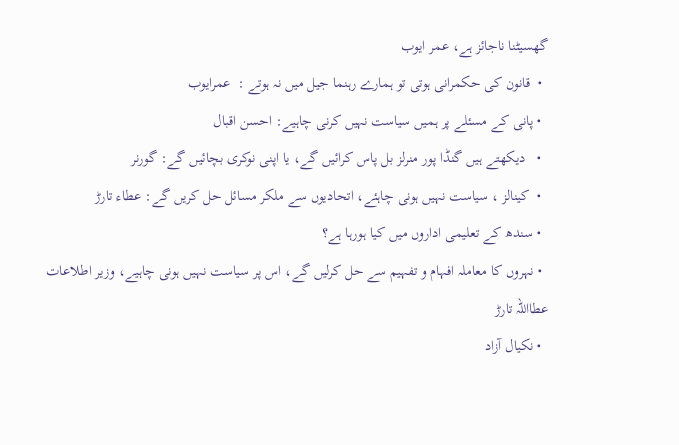گھسیٹنا ناجائز ہے، عمر ایوب
  •  قانون کی حکمرانی ہوتی تو ہمارے رہنما جیل میں نہ ہوتے :  عمرایوب
  • پانی کے مسئلے پر ہمیں سیاست نہیں کرنی چاہیے: احسن اقبال
  •   دیکھتے ہیں گنڈا پور منرلز بل پاس کرائیں گے، یا اپنی نوکری بچائیں گے: گورنر
  •  کینالز ، سیاست نہیں ہونی چاہئے، اتحادیوں سے ملکر مسائل حل کریں گے: عطاء تارڑ
  • سندھ کے تعلیمی اداروں میں کیا ہورہا ہے؟
  • نہروں کا معاملہ افہام و تفہیم سے حل کرلیں گے، اس پر سیاست نہیں ہونی چاہیے، وزیر اطلاعات عطااللہ تارڑ
  • نکیال آزاد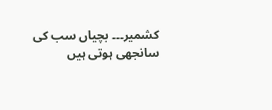کشمیر۔۔۔ بچیاں سب کی سانجھی ہوتی ہیں